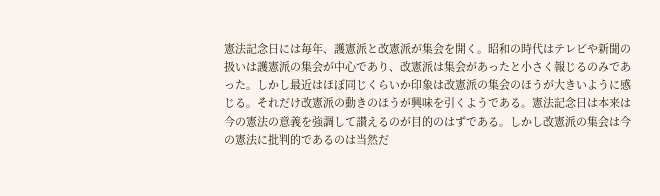憲法記念日には毎年、護憲派と改憲派が集会を開く。昭和の時代はテレビや新聞の扱いは護憲派の集会が中心であり、改憲派は集会があったと小さく報じるのみであった。しかし最近はほぼ同じくらいか印象は改憲派の集会のほうが大きいように感じる。それだけ改憲派の動きのほうが興味を引くようである。憲法記念日は本来は今の憲法の意義を強調して讃えるのが目的のはずである。しかし改憲派の集会は今の憲法に批判的であるのは当然だ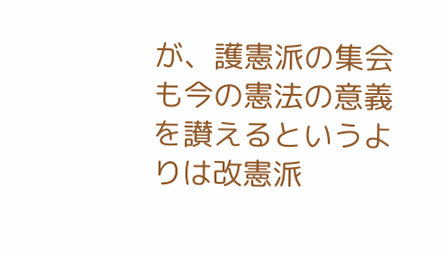が、護憲派の集会も今の憲法の意義を讃えるというよりは改憲派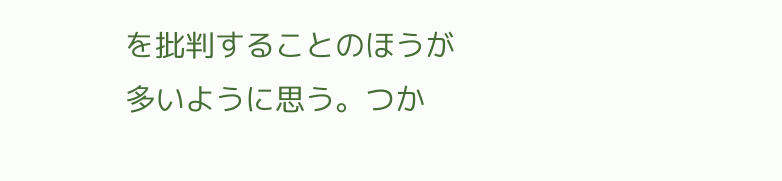を批判することのほうが多いように思う。つか